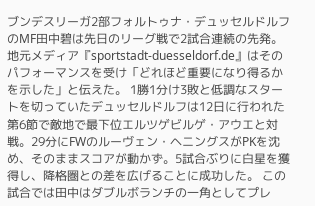ブンデスリーガ2部フォルトゥナ・デュッセルドルフのMF田中碧は先日のリーグ戦で2試合連続の先発。地元メディア『sportstadt-duesseldorf.de』はそのパフォーマンスを受け「どれほど重要になり得るかを示した」と伝えた。 1勝1分け3敗と低調なスタートを切っていたデュッセルドルフは12日に行われた第6節で敵地で最下位エルツゲビルゲ・アウエと対戦。29分にFWのルーヴェン・ヘニングスがPKを沈め、そのままスコアが動かず。5試合ぶりに白星を獲得し、降格圏との差を広げることに成功した。 この試合では田中はダブルボランチの一角としてプレ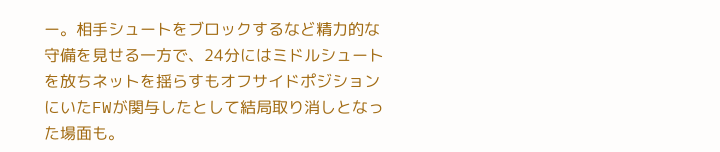ー。相手シュートをブロックするなど精力的な守備を見せる一方で、24分にはミドルシュートを放ちネットを揺らすもオフサイドポジションにいたFWが関与したとして結局取り消しとなった場面も。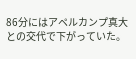86分にはアペルカンプ真大との交代で下がっていた。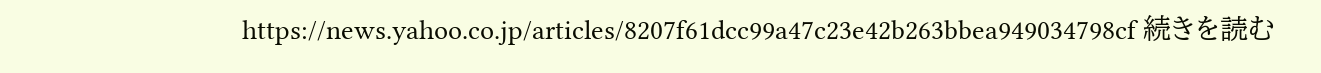https://news.yahoo.co.jp/articles/8207f61dcc99a47c23e42b263bbea949034798cf 続きを読む